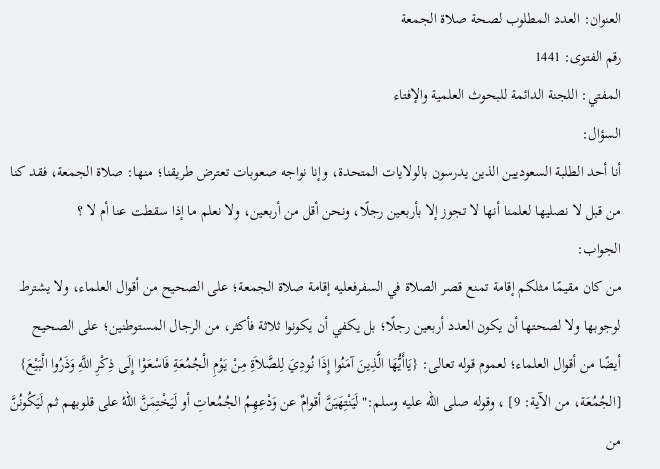العنوان: العدد المطلوب لصحة صلاة الجمعة
رقم الفتوى: 1441
المفتي: اللجنة الدائمة للبحوث العلمية والإفتاء
السؤال:
أنا أحد الطلبة السعوديين الذين يدرسون بالولايات المتحدة، وإنا نواجه صعوبات تعترض طريقنا؛ منها: صلاة الجمعة، فقد كنا من قبل لا نصليها لعلمنا أنها لا تجوز إلا بأربعين رجلًا، ونحن أقل من أربعين، ولا نعلم ما إذا سقطت عنا أم لا ؟
الجواب:
من كان مقيمًا مثلكم إقامة تمنع قصر الصلاة في السفرفعليه إقامة صلاة الجمعة؛ على الصحيح من أقوال العلماء، ولا يشترط لوجوبها ولا لصحتها أن يكون العدد أربعين رجلًا؛ بل يكفي أن يكونوا ثلاثة فأكثر، من الرجال المستوطنين؛ على الصحيح أيضًا من أقوال العلماء؛ لعموم قوله تعالى: {يَاأَيُّهَا الَّذِينَ آمَنُوا إِذَا نُودِيَ لِلصَّلاَةِ مِنْ يَوْمِ الْجُمُعَةِ فَاسْعَوْا إِلَى ذِكْرِ اللَّهِ وَذَرُوا الْبَيْعَ} [الجُمُعَة، من الآية: 9] ، وقوله صلى الله عليه وسلم:"لَيَنْتِهَيَنَّ أقوامٌ عن وَدْعِهِمُ الجُمُعاتِ أو لَيَخْتِمَنَّ اللهُ على قلوبهم ثم لَيَكُونُنَّ من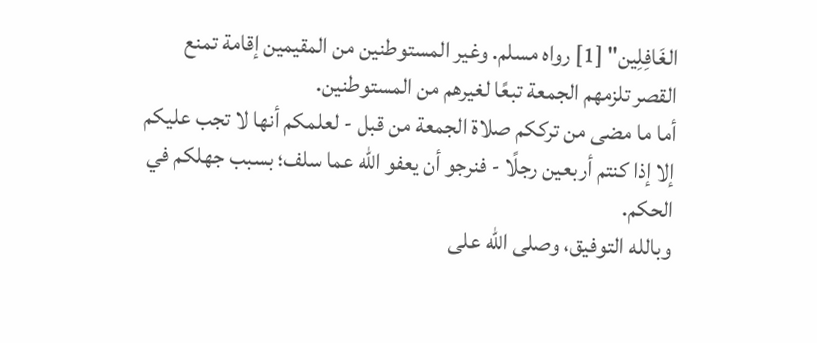الغَافِلِين" [1] رواه مسلم. وغير المستوطنين من المقيمين إقامة تمنع القصر تلزمهم الجمعة تبعًا لغيرهم من المستوطنين.
أما ما مضى من ترككم صلاة الجمعة من قبل - لعلمكم أنها لا تجب عليكم إلا إذا كنتم أربعين رجلًا - فنرجو أن يعفو الله عما سلف؛ بسبب جهلكم في الحكم.
وبالله التوفيق، وصلى الله على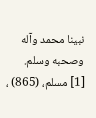نبينا محمد وآله وصحبه وسلم.
[1] مسلم، (865) ،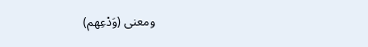ومعنى (وَدْعِهم)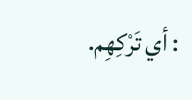: أي تَرْكِهِم.